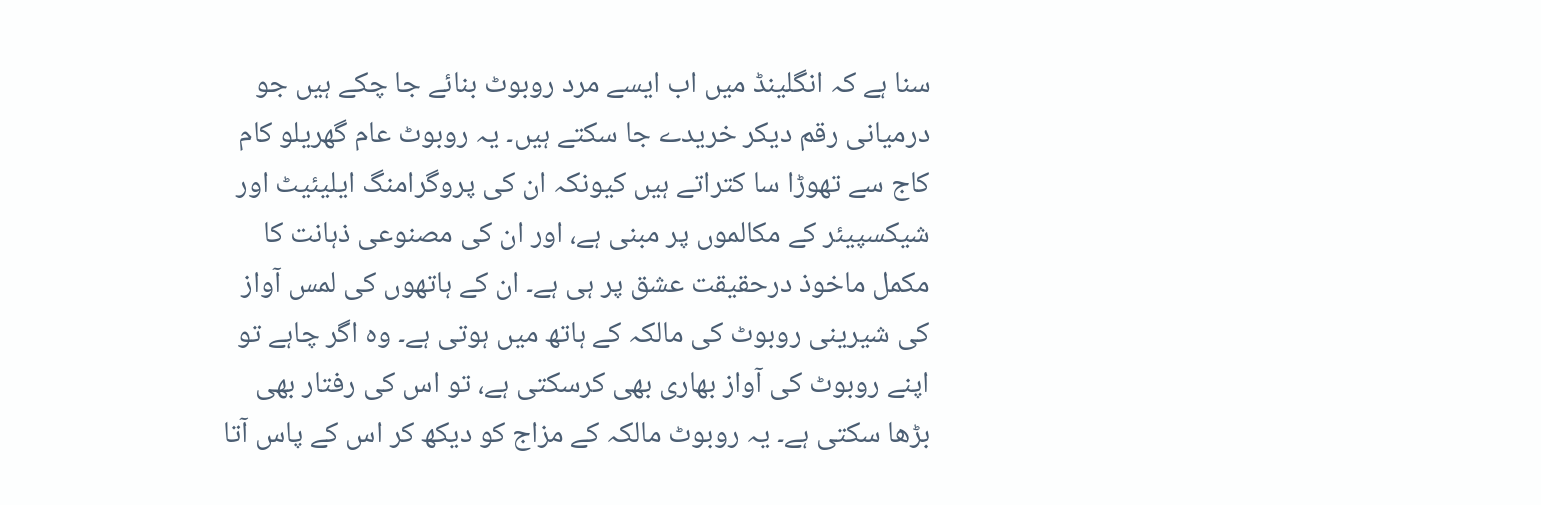سنا ہے کہ انگلینڈ میں اب ایسے مرد روبوٹ بنائے جا چکے ہیں جو درمیانی رقم دیکر خریدے جا سکتے ہیں۔ یہ روبوٹ عام گھریلو کام کاج سے تھوڑا سا کتراتے ہیں کیونکہ ان کی پروگرامنگ ایلیئیٹ اور شیکسپیئر کے مکالموں پر مبنی ہے، اور ان کی مصنوعی ذہانت کا مکمل ماخوذ درحقیقت عشق پر ہی ہے۔ ان کے ہاتھوں کی لمس آواز کی شیرینی روبوٹ کی مالکہ کے ہاتھ میں ہوتی ہے۔ وہ اگر چاہے تو اپنے روبوٹ کی آواز بھاری بھی کرسکتی ہے، تو اس کی رفتار بھی بڑھا سکتی ہے۔ یہ روبوٹ مالکہ کے مزاج کو دیکھ کر اس کے پاس آتا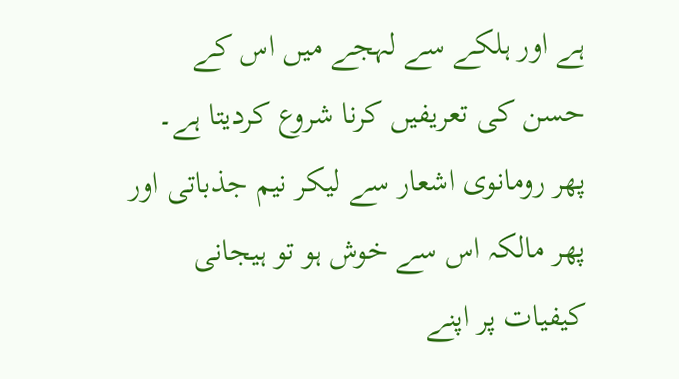ہے اور ہلکے سے لہجے میں اس کے حسن کی تعریفیں کرنا شروع کردیتا ہے۔ پھر رومانوی اشعار سے لیکر نیم جذباتی اور پھر مالکہ اس سے خوش ہو تو ہیجانی کیفیات پر اپنے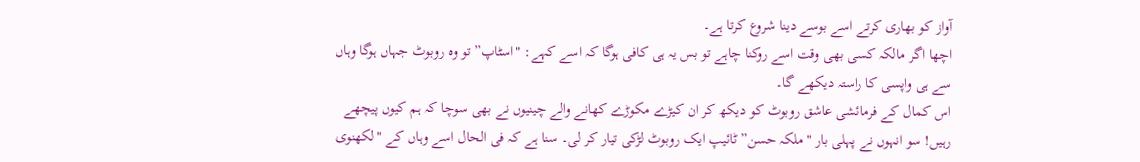آواز کو بھاری کرتے اسے بوسے دینا شروع کرتا ہے۔
اچھا اگر مالکہ کسی بھی وقت اسے روکنا چاہے تو بس یہ ہی کافی ہوگا کہ اسے کہے: "اسٹاپ” تو وہ روبوٹ جہاں ہوگا وہاں سے ہی واپسی کا راستہ دیکھے گا۔
اس کمال کے فرمائشی عاشق روبوٹ کو دیکھ کر ان کیڑے مکوڑے کھانے والے چینیوں نے بھی سوچا کہ ہم کیوں پیچھے رہیں! سو انہوں نے پہلی بار "ملکہ حسن” ٹائیپ ایک روبوٹ لڑکی تیار کر لی۔ سنا ہے کہ فی الحال اسے وہاں کے "لکھنوی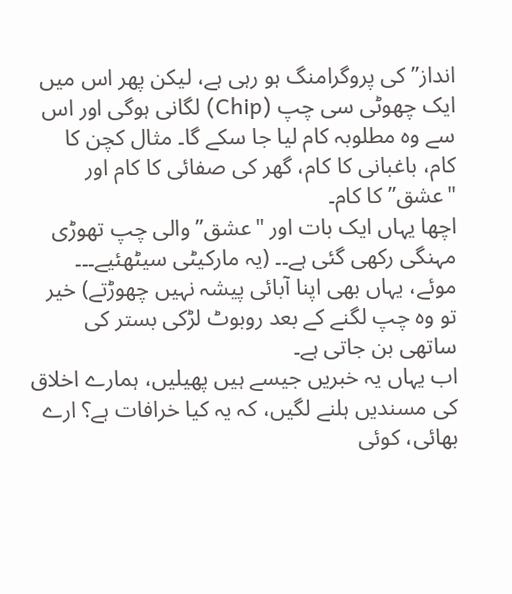انداز” کی پروگرامنگ ہو رہی ہے، لیکن پھر اس میں ایک چھوٹی سی چپ (Chip) لگانی ہوگی اور اس سے وہ مطلوبہ کام لیا جا سکے گا۔ مثال کچن کا کام، باغبانی کا کام، گھر کی صفائی کا کام اور "عشق” کا کام۔
اچھا یہاں ایک بات اور "عشق” والی چپ تھوڑی مہنگی رکھی گئی ہے۔۔ (یہ مارکیٹی سیٹھئیے۔۔۔ موئے، یہاں بھی اپنا آبائی پیشہ نہیں چھوڑتے) خیر تو وہ چپ لگنے کے بعد روبوٹ لڑکی بستر کی ساتھی بن جاتی ہے۔
اب یہاں یہ خبریں جیسے ہیں پھیلیں، ہمارے اخلاق کی مسندیں ہلنے لگیں، کہ یہ کیا خرافات ہے؟ ارے بھائی، کوئی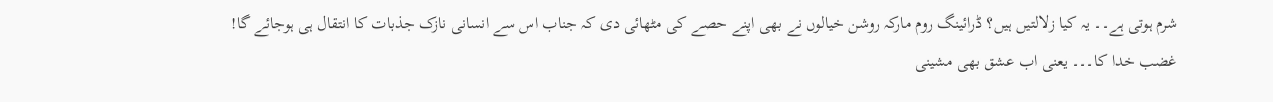شرم ہوتی ہے۔۔ یہ کیا زلالتیں ہیں؟ ڈرائینگ روم مارکہ روشن خیالوں نے بھی اپنے حصے کی مٹھائی دی کہ جناب اس سے انسانی نازک جذبات کا انتقال ہی ہوجائے گا! غضب خدا کا۔۔۔ یعنی اب عشق بھی مشینی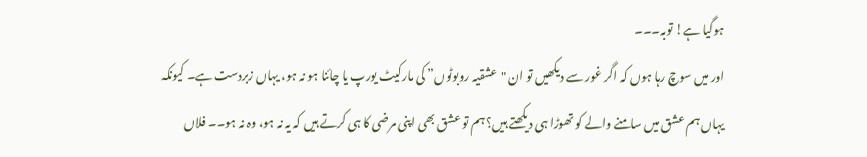ہوگیا ہے! توبہ۔۔۔
اور میں سوچ رہا ہوں کہ اگر غور سے دیکھیں تو ان "عشقیہ روبوٹوں” کی مارکیٹ یورپ یا چائنا ہو نہ ہو، یہاں زبردست ہے۔ کیونکہ یہاں ہم عشق میں سامنے والے کو تھوڑا ہی دیکھتے ہیں؟ ہم تو عشق بھی اپنی مرضی کا ہی کرتے ہیں کہ یہ نہ ہو، وہ نہ ہو۔۔ فلاں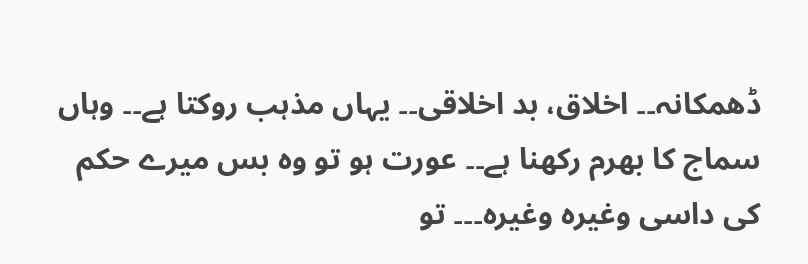ڈھمکانہ۔۔ اخلاق، بد اخلاقی۔۔ یہاں مذہب روکتا ہے۔۔ وہاں سماج کا بھرم رکھنا ہے۔۔ عورت ہو تو وہ بس میرے حکم کی داسی وغیرہ وغیرہ۔۔۔ تو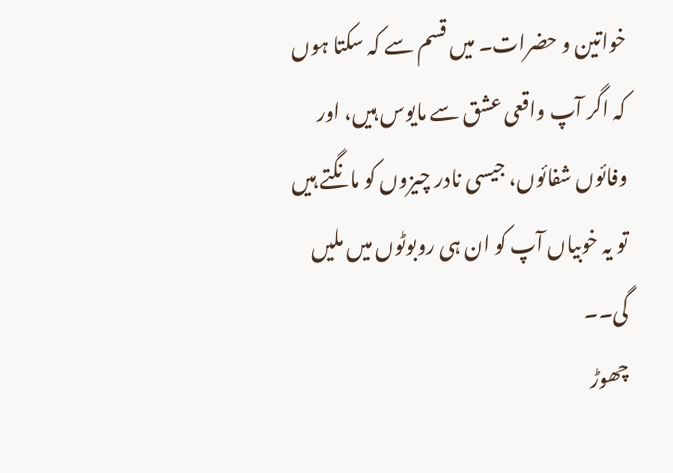خواتین و حضرات۔ میں قسم سے کہ سکتا ہوں کہ اگر آپ واقعی عشق سے مایوس ہیں، اور وفائوں شفائوں، جیسی نادر چیزوں کو مانگتے ہیں تو یہ خوبیاں آپ کو ان ہی روبوٹوں میں ملیں گی۔۔
چھوڑ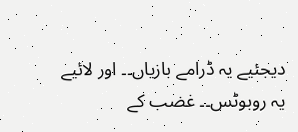دیجئیے یہ ڈرامے بازیاں۔۔ اور لائیے یہ روبوٹس۔۔ غضب کے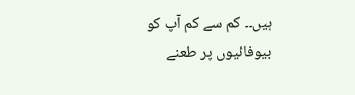ہیں۔۔ کم سے کم آپ کو بیوفائیوں پر طعنے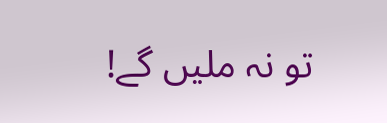تو نہ ملیں گے!